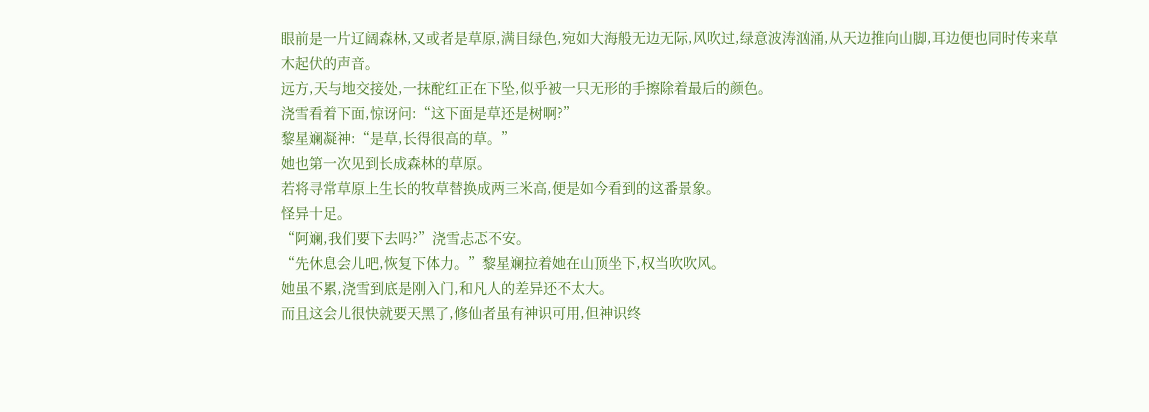眼前是一片辽阔森林,又或者是草原,满目绿色,宛如大海般无边无际,风吹过,绿意波涛汹涌,从天边推向山脚,耳边便也同时传来草木起伏的声音。
远方,天与地交接处,一抹酡红正在下坠,似乎被一只无形的手擦除着最后的颜色。
浇雪看着下面,惊讶问:“这下面是草还是树啊?”
黎星斓凝神:“是草,长得很高的草。”
她也第一次见到长成森林的草原。
若将寻常草原上生长的牧草替换成两三米高,便是如今看到的这番景象。
怪异十足。
“阿斓,我们要下去吗?”浇雪忐忑不安。
“先休息会儿吧,恢复下体力。”黎星斓拉着她在山顶坐下,权当吹吹风。
她虽不累,浇雪到底是刚入门,和凡人的差异还不太大。
而且这会儿很快就要天黑了,修仙者虽有神识可用,但神识终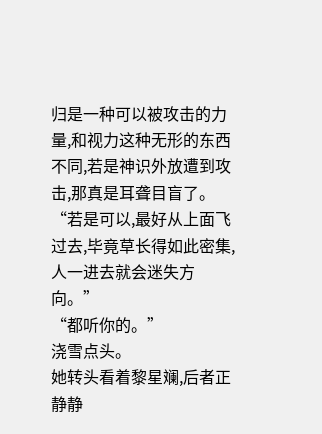归是一种可以被攻击的力量,和视力这种无形的东西不同,若是神识外放遭到攻击,那真是耳聋目盲了。
“若是可以,最好从上面飞过去,毕竟草长得如此密集,人一进去就会迷失方向。”
“都听你的。”
浇雪点头。
她转头看着黎星斓,后者正静静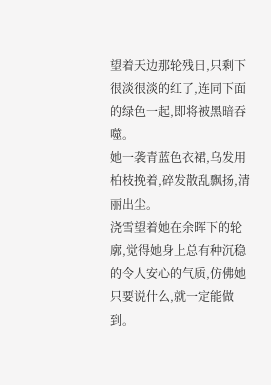望着天边那轮残日,只剩下很淡很淡的红了,连同下面的绿色一起,即将被黑暗吞噬。
她一袭青蓝色衣裙,乌发用柏枝挽着,碎发散乱飘扬,清丽出尘。
浇雪望着她在余晖下的轮廓,觉得她身上总有种沉稳的令人安心的气质,仿佛她只要说什么,就一定能做到。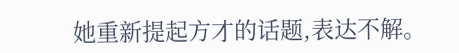她重新提起方才的话题,表达不解。